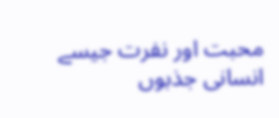محبت اور نفرت جیسے انسانی جذبوں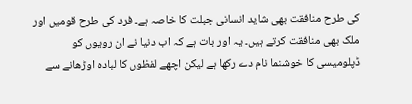کی طرح منافقت بھی شاید انسانی جبلت کا خاصہ ہے۔ فرد کی طرح قومیں اور ملک بھی منافقت کرتے ہیں۔ یہ اور بات ہے کہ اب دنیا نے ان رویوں کو ڈپلومیسی کا خوشنما نام دے رکھا ہے لیکن اچھے لفظوں کا لبادہ اوڑھانے سے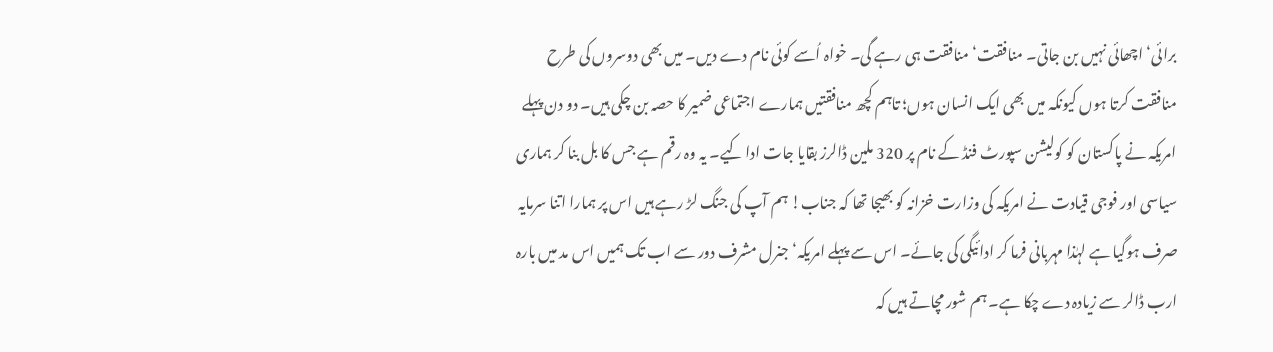برائی‘ اچھائی نہیں بن جاتی۔ منافقت‘ منافقت ہی رہے گی۔ خواہ اُسے کوئی نام دے دیں۔ میں بھی دوسروں کی طرح منافقت کرتا ہوں کیونکہ میں بھی ایک انسان ہوں؛ تاہم کچھ منافقتیں ہمارے اجتماعی ضمیر کا حصہ بن چکی ہیں۔ دو دن پہلے امریکہ نے پاکستان کو کولیشن سپورٹ فنڈ کے نام پر 320 ملین ڈالرز بقایا جات ادا کیے۔ یہ وہ رقم ہے جس کا بل بنا کر ہماری سیاسی اور فوجی قیادت نے امریکہ کی وزارت خزانہ کو بھیجا تھا کہ جناب! ہم آپ کی جنگ لڑ رہے ہیں اس پر ہمارا اتنا سرمایہ صرف ہوگیا ہے لہٰذا مہربانی فرما کر ادائیگی کی جائے۔ اس سے پہلے امریکہ‘ جنرل مشرف دور سے اب تک ہمیں اس مد میں بارہ ارب ڈالر سے زیادہ دے چکا ہے۔ ہم شور مچاتے ہیں کہ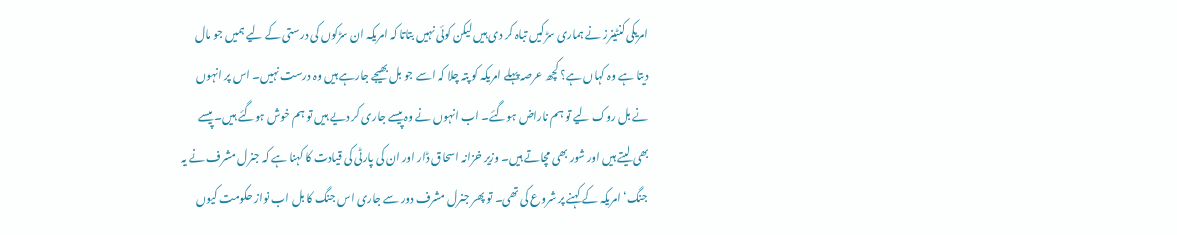امریکی کنٹینرز نے ہماری سڑکیں تباہ کر دی ہیں لیکن کوئی نہیں بتاتا کہ امریکہ ان سڑکوں کی درستی کے لیے ہمیں جو مال دیتا ہے وہ کہاں ہے؟ کچھ عرصہ پہلے امریکہ کو پتہ چلا کہ اسے جو بل بھیجے جارہے ہیں وہ درست نہیں۔ اس پر انہوں نے بل روک لیے تو ہم ناراض ہوگئے۔ اب انہوں نے وہ پیسے جاری کر دیے ہیں تو ہم خوش ہوگئے ہیں۔ پیسے بھی لیتے ہیں اور شور بھی مچاتے ہیں۔ وزیر خزانہ اسحاق ڈار اور ان کی پارٹی کی قیادت کا کہنا ہے کہ جنرل مشرف نے یہ جنگ‘ امریکہ کے کہنے پر شروع کی تھی۔ تو پھر جنرل مشرف دور سے جاری اس جنگ کا بل اب نواز حکومت کیوں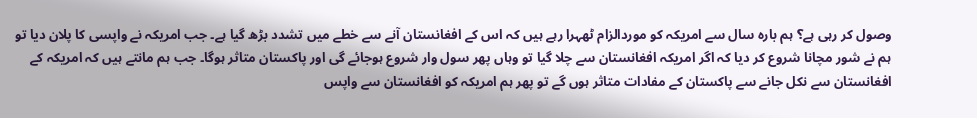وصول کر رہی ہے؟ ہم بارہ سال سے امریکہ کو موردالزام ٹھہرا رہے ہیں کہ اس کے افغانستان آنے سے خطے میں تشدد بڑھ گیا ہے۔ جب امریکہ نے واپسی کا پلان دیا تو ہم نے شور مچانا شروع کر دیا کہ اگر امریکہ افغانستان سے چلا گیا تو وہاں پھر سول وار شروع ہوجائے گی اور پاکستان متاثر ہوگا۔ جب ہم مانتے ہیں کہ امریکہ کے افغانستان سے نکل جانے سے پاکستان کے مفادات متاثر ہوں گے تو پھر ہم امریکہ کو افغانستان سے واپس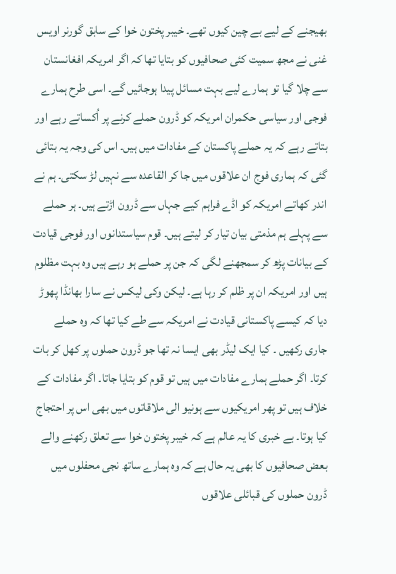بھیجنے کے لیے بے چین کیوں تھے۔ خیبر پختون خوا کے سابق گورنر اویس غنی نے مجھ سمیت کئی صحافیوں کو بتایا تھا کہ اگر امریکہ افغانستان سے چلا گیا تو ہمارے لیے بہت مسائل پیدا ہوجائیں گے۔ اسی طرح ہمارے فوجی اور سیاسی حکمران امریکہ کو ڈرون حملے کرنے پر اُکساتے رہے اور بتاتے رہے کہ یہ حملے پاکستان کے مفادات میں ہیں۔ اس کی وجہ یہ بتائی گئی کہ ہماری فوج ان علاقوں میں جا کر القاعدہ سے نہیں لڑ سکتی۔ ہم نے اندر کھاتے امریکہ کو اڈے فراہم کیے جہاں سے ڈرون اڑتے ہیں۔ ہر حملے سے پہلے ہم مذمتی بیان تیار کر لیتے ہیں۔ قوم سیاستدانوں اور فوجی قیادت کے بیانات پڑھ کر سمجھنے لگی کہ جن پر حملے ہو رہے ہیں وہ بہت مظلوم ہیں اور امریکہ ان پر ظلم کر رہا ہے۔ لیکن وکی لیکس نے سارا بھانڈا پھوڑ دیا کہ کیسے پاکستانی قیادت نے امریکہ سے طے کیا تھا کہ وہ حملے جاری رکھیں ۔ کیا ایک لیڈر بھی ایسا نہ تھا جو ڈرون حملوں پر کھل کر بات کرتا۔ اگر حملے ہمارے مفادات میں ہیں تو قوم کو بتایا جاتا۔ اگر مفادات کے خلاف ہیں تو پھر امریکیوں سے ہونیو الی ملاقاتوں میں بھی اس پر احتجاج کیا ہوتا۔ بے خبری کا یہ عالم ہے کہ خیبر پختون خوا سے تعلق رکھنے والے بعض صحافیوں کا بھی یہ حال ہے کہ وہ ہمارے ساتھ نجی محفلوں میں ڈرون حملوں کی قبائلی علاقوں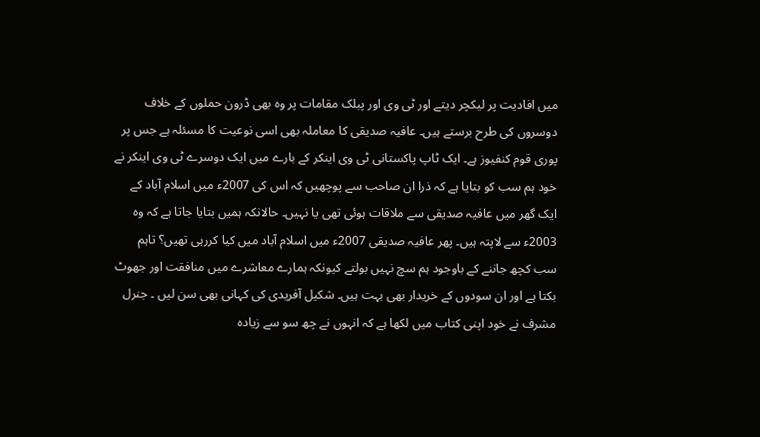میں افادیت پر لیکچر دیتے اور ٹی وی اور پبلک مقامات پر وہ بھی ڈرون حملوں کے خلاف دوسروں کی طرح برستے ہیں۔ عافیہ صدیقی کا معاملہ بھی اسی نوعیت کا مسئلہ ہے جس پر پوری قوم کنفیوز ہے۔ ایک ٹاپ پاکستانی ٹی وی اینکر کے بارے میں ایک دوسرے ٹی وی اینکر نے خود ہم سب کو بتایا ہے کہ ذرا ان صاحب سے پوچھیں کہ اس کی 2007ء میں اسلام آباد کے ایک گھر میں عافیہ صدیقی سے ملاقات ہوئی تھی یا نہیں۔ حالانکہ ہمیں بتایا جاتا ہے کہ وہ 2003ء سے لاپتہ ہیں۔ پھر عافیہ صدیقی 2007ء میں اسلام آباد میں کیا کررہی تھیں؟ تاہم سب کچھ جاننے کے باوجود ہم سچ نہیں بولتے کیونکہ ہمارے معاشرے میں منافقت اور جھوٹ بکتا ہے اور ان سودوں کے خریدار بھی بہت ہیں۔ شکیل آفریدی کی کہانی بھی سن لیں ۔ جنرل مشرف نے خود اپنی کتاب میں لکھا ہے کہ انہوں نے چھ سو سے زیادہ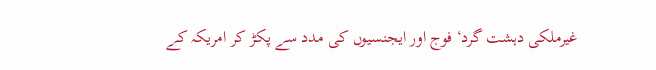غیرملکی دہشت گرد‘ فوج اور ایجنسیوں کی مدد سے پکڑ کر امریکہ کے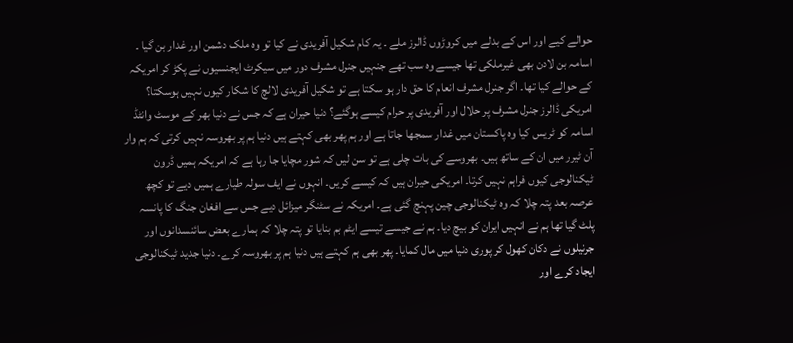حوالے کیے اور اس کے بدلے میں کروڑوں ڈالرز ملے ۔ یہ کام شکیل آفریدی نے کیا تو وہ ملک دشمن اور غدار بن گیا ۔ اسامہ بن لادن بھی غیرملکی تھا جیسے وہ سب تھے جنہیں جنرل مشرف دور میں سیکرٹ ایجنسیوں نے پکڑ کر امریکہ کے حوالے کیا تھا۔ اگر جنرل مشرف انعام کا حق دار ہو سکتا ہے تو شکیل آفریدی لالچ کا شکار کیوں نہیں ہوسکتا؟ امریکی ڈالرز جنرل مشرف پر حلال اور آفریدی پر حرام کیسے ہوگئے؟ دنیا حیران ہے کہ جس نے دنیا بھر کے موسٹ وانٹڈ اسامہ کو ٹریس کیا وہ پاکستان میں غدار سمجھا جاتا ہے اور ہم پھر بھی کہتے ہیں دنیا ہم پر بھروسہ نہیں کرتی کہ ہم وار آن ٹیرر میں ان کے ساتھ ہیں۔ بھروسے کی بات چلی ہے تو سن لیں کہ شور مچایا جا رہا ہے کہ امریکہ ہمیں ڈرون ٹیکنالوجی کیوں فراہم نہیں کرتا۔ امریکی حیران ہیں کہ کیسے کریں۔ انہوں نے ایف سولہ طیارے ہمیں دیے تو کچھ عرصہ بعد پتہ چلا کہ وہ ٹیکنالوجی چین پہنچ گئی ہے۔ امریکہ نے سٹنگر میزائل دیے جس سے افغان جنگ کا پانسہ پلٹ گیا تھا ہم نے انہیں ایران کو بیچ دیا۔ ہم نے جیسے تیسے ایٹم بم بنایا تو پتہ چلا کہ ہمارے بعض سائنسدانوں اور جرنیلوں نے دکان کھول کر پوری دنیا میں مال کمایا۔ پھر بھی ہم کہتے ہیں دنیا ہم پر بھروسہ کرے۔ دنیا جدید ٹیکنالوجی ایجاد کرے اور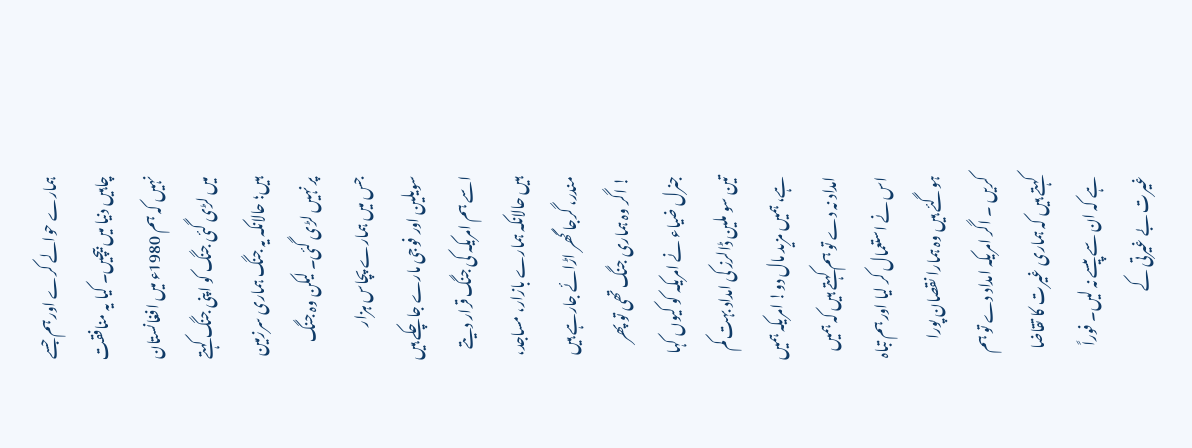ہمارے حوالے کرے اور ہم جسے چاہیں دنیا میں بیچیں۔ کیا یہ منافقت نہیں کہ ہم 1980ء میں افغانستان میں لڑی گئی جنگ کو اپنی جنگ کہتے ہیں؛ حالانکہ یہ جنگ ہماری سرزمین پر نہیں لڑی گئی۔ لیکن وہ جنگ جس میں ہمارے پچاس ہزار سویلین اور فوجی مارے جاچکے ہیں اسے ہم امریکہ کی جنگ قرار دیتے ہیں حالانکہ ہمارے بازار، مساجد، مندر، گرجا گھر اڑائے جارہے ہیں ! اگر وہ ہماری جنگ تھی تو پھر جنرل ضیاء نے امریکہ کو کیوں کہا تین سو ملین ڈالرز کی امداد بہت کم ہے، ہمیں مزید مال دو! امریکہ ہمیں امداد نہ دے تو ہم کہتے ہیں کہ ہمیں اس نے استعمال کر لیا اور ہم تباہ ہوگئے ہیں وہ ہمارا نقصان پورا کریں ۔ اگر امریکہ امداد دے تو ہم کہتے ہیں کہ ہماری غیرت کا تقاضا ہے کہ ان سے پیسے نہ لیں۔ فوراً غیرت بے غیرتی کے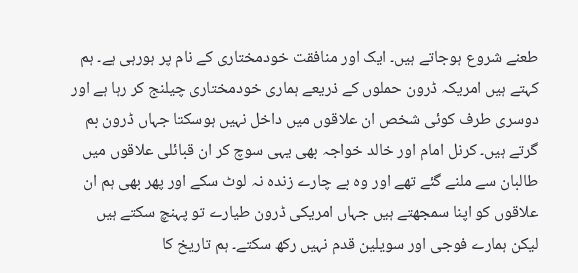طعنے شروع ہوجاتے ہیں۔ ایک اور منافقت خودمختاری کے نام پر ہورہی ہے۔ ہم کہتے ہیں امریکہ ڈرون حملوں کے ذریعے ہماری خودمختاری چیلنج کر رہا ہے اور دوسری طرف کوئی شخص ان علاقوں میں داخل نہیں ہوسکتا جہاں ڈرون بم گرتے ہیں۔ کرنل امام اور خالد خواجہ بھی یہی سوچ کر ان قبائلی علاقوں میں طالبان سے ملنے گئے تھے اور وہ بے چارے زندہ نہ لوٹ سکے اور پھر بھی ہم ان علاقوں کو اپنا سمجھتے ہیں جہاں امریکی ڈرون طیارے تو پہنچ سکتے ہیں لیکن ہمارے فوجی اور سویلین قدم نہیں رکھ سکتے۔ ہم تاریخ کا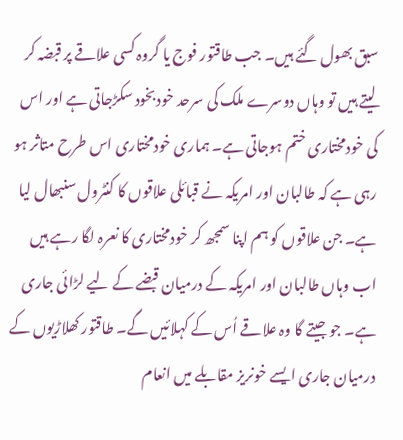سبق بھول گئے ہیں۔ جب طاقتور فوج یا گروہ کسی علاقے پر قبضہ کر لیتے ہیں تو وہاں دوسرے ملک کی سرحد خودبخود سکڑجاتی ہے اور اس کی خودمختاری ختم ہوجاتی ہے۔ ہماری خودمختاری اس طرح متاثر ہو رہی ہے کہ طالبان اور امریکہ نے قبائلی علاقوں کا کنٹرول سنبھال لیا ہے۔ جن علاقوں کو ہم اپنا سمجھ کر خودمختاری کا نعرہ لگا رہے ہیں اب وہاں طالبان اور امریکہ کے درمیان قبضے کے لیے لڑائی جاری ہے۔ جو جیتے گا وہ علاقے اُس کے کہلائیں گے۔ طاقتور کھلاڑیوں کے درمیان جاری ایسے خونریز مقابلے میں انعام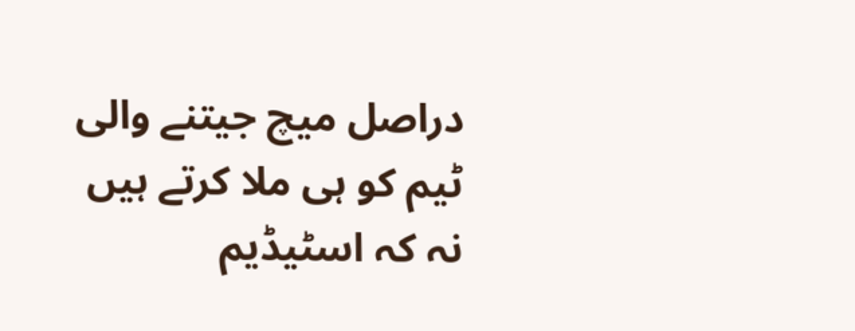دراصل میچ جیتنے والی ٹیم کو ہی ملا کرتے ہیں نہ کہ اسٹیڈیم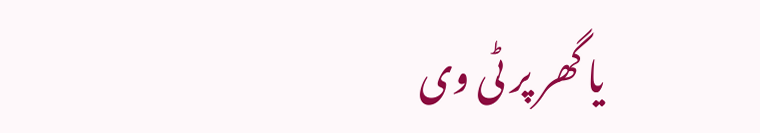یا گھر پر ٹی وی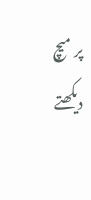پر میچ دیکھتے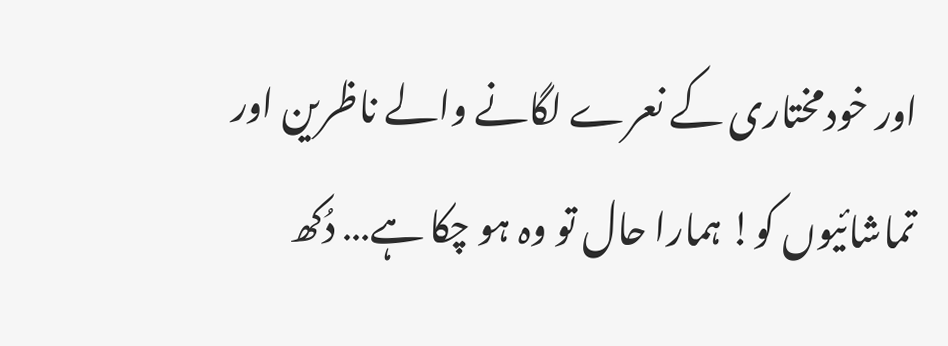اور خودمختاری کے نعرے لگانے والے ناظرین اور تماشائیوں کو! ہمارا حال تو وہ ہو چکا ہے… دُکھ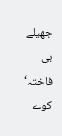جھیلے بی فاختہ‘ کوے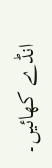انڈے کھائیں۔